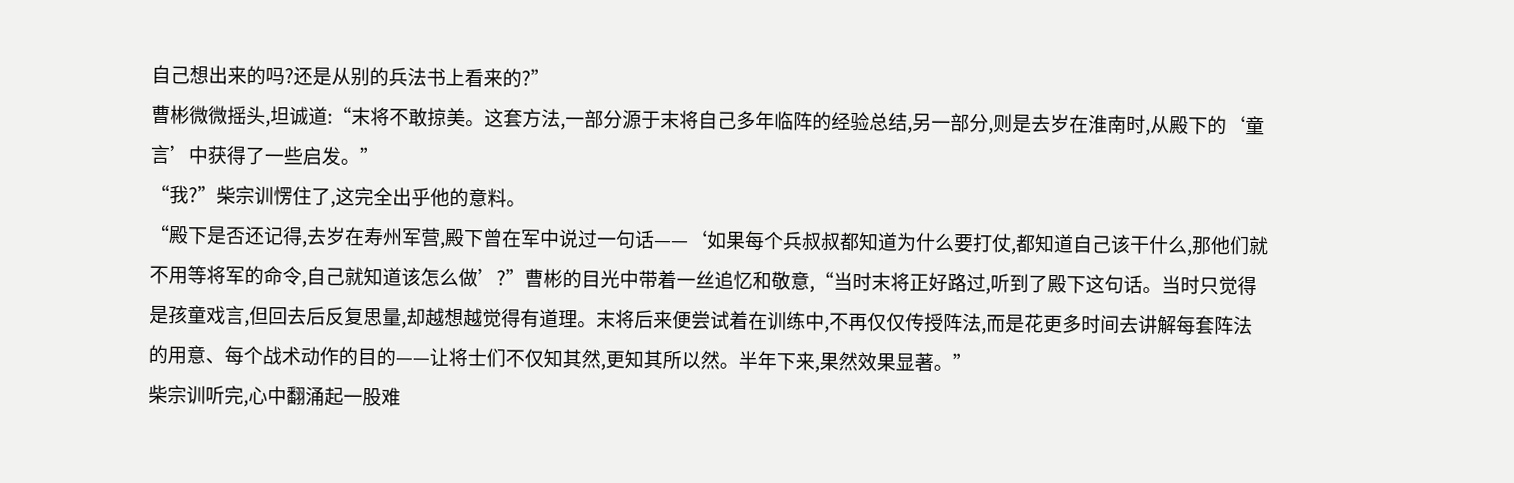自己想出来的吗?还是从别的兵法书上看来的?”
曹彬微微摇头,坦诚道:“末将不敢掠美。这套方法,一部分源于末将自己多年临阵的经验总结,另一部分,则是去岁在淮南时,从殿下的‘童言’中获得了一些启发。”
“我?”柴宗训愣住了,这完全出乎他的意料。
“殿下是否还记得,去岁在寿州军营,殿下曾在军中说过一句话——‘如果每个兵叔叔都知道为什么要打仗,都知道自己该干什么,那他们就不用等将军的命令,自己就知道该怎么做’?”曹彬的目光中带着一丝追忆和敬意,“当时末将正好路过,听到了殿下这句话。当时只觉得是孩童戏言,但回去后反复思量,却越想越觉得有道理。末将后来便尝试着在训练中,不再仅仅传授阵法,而是花更多时间去讲解每套阵法的用意、每个战术动作的目的——让将士们不仅知其然,更知其所以然。半年下来,果然效果显著。”
柴宗训听完,心中翻涌起一股难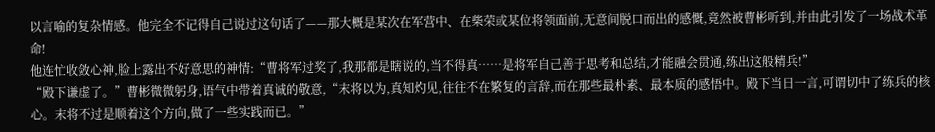以言喻的复杂情感。他完全不记得自己说过这句话了——那大概是某次在军营中、在柴荣或某位将领面前,无意间脱口而出的感慨,竟然被曹彬听到,并由此引发了一场战术革命!
他连忙收敛心神,脸上露出不好意思的神情:“曹将军过奖了,我那都是瞎说的,当不得真……是将军自己善于思考和总结,才能融会贯通,练出这般精兵!”
“殿下谦虚了。”曹彬微微躬身,语气中带着真诚的敬意,“末将以为,真知灼见,往往不在繁复的言辞,而在那些最朴素、最本质的感悟中。殿下当日一言,可谓切中了练兵的核心。末将不过是顺着这个方向,做了一些实践而已。”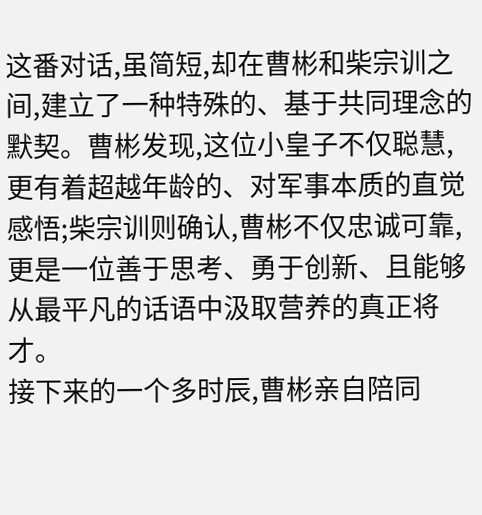这番对话,虽简短,却在曹彬和柴宗训之间,建立了一种特殊的、基于共同理念的默契。曹彬发现,这位小皇子不仅聪慧,更有着超越年龄的、对军事本质的直觉感悟;柴宗训则确认,曹彬不仅忠诚可靠,更是一位善于思考、勇于创新、且能够从最平凡的话语中汲取营养的真正将才。
接下来的一个多时辰,曹彬亲自陪同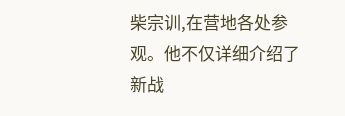柴宗训,在营地各处参观。他不仅详细介绍了新战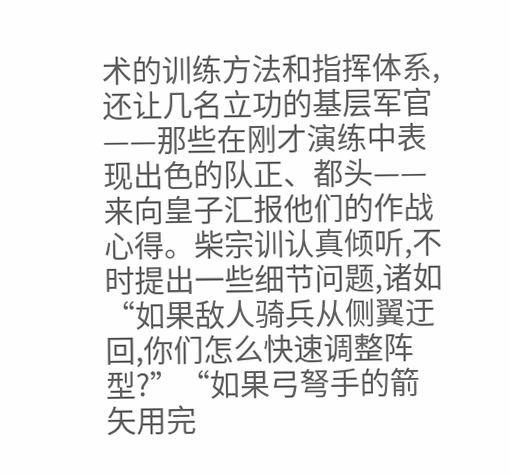术的训练方法和指挥体系,还让几名立功的基层军官——那些在刚才演练中表现出色的队正、都头——来向皇子汇报他们的作战心得。柴宗训认真倾听,不时提出一些细节问题,诸如“如果敌人骑兵从侧翼迂回,你们怎么快速调整阵型?”“如果弓弩手的箭矢用完